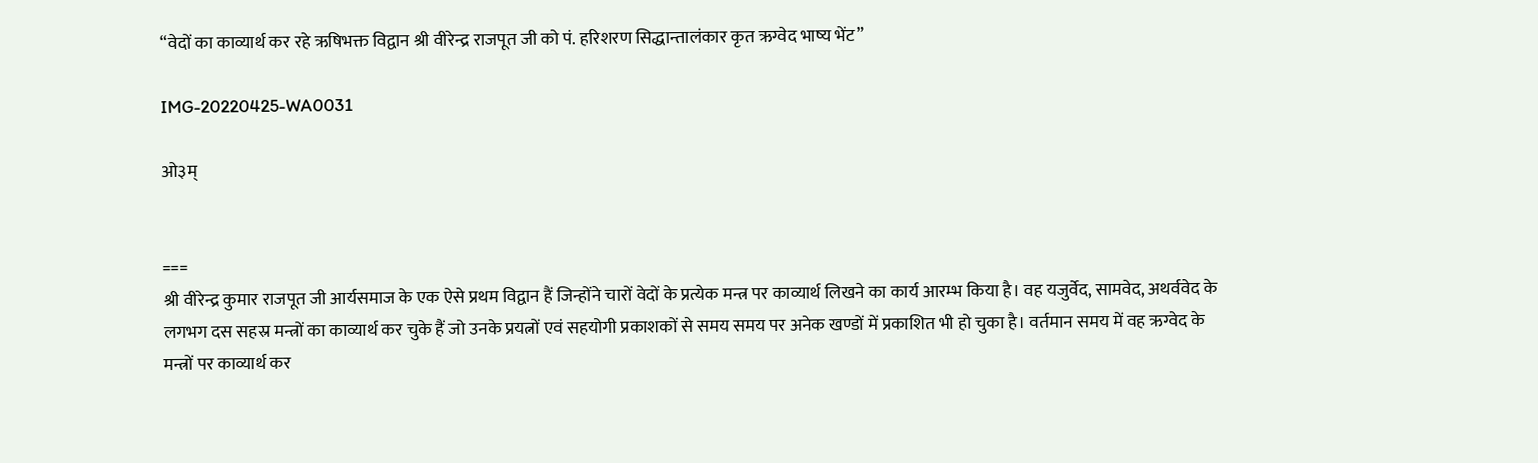“वेदों का काव्यार्थ कर रहे ऋषिभक्त विद्वान श्री वीरेन्द्र राजपूत जी को पं. हरिशरण सिद्धान्तालंकार कृत ऋग्वेद भाष्य भेंट”

IMG-20220425-WA0031

ओ३म्


===
श्री वीरेन्द्र कुमार राजपूत जी आर्यसमाज के एक ऐसे प्रथम विद्वान हैं जिन्होंने चारों वेदों के प्रत्येक मन्त्र पर काव्यार्थ लिखने का कार्य आरम्भ किया है। वह यजुर्वेद, सामवेद, अथर्ववेद के लगभग दस सहस्र मन्त्रों का काव्यार्थ कर चुके हैं जो उनके प्रयत्नों एवं सहयोगी प्रकाशकों से समय समय पर अनेक खण्डों में प्रकाशित भी हो चुका है। वर्तमान समय में वह ऋग्वेद के मन्त्रों पर काव्यार्थ कर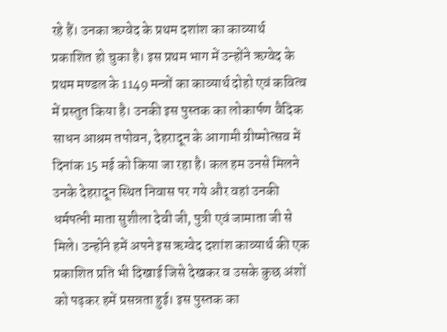रहे हैं। उनका ऋग्वेद के प्रथम दशांश का काव्यार्थ प्रकाशित हो चुका है। इस प्रथम भाग में उन्होंने ऋग्वेद के प्रथम मण्डल के 1149 मन्त्रों का काव्यार्थ दोहो एवं कवित्व में प्रस्तुत किया है। उनकी इस पुस्तक का लोकार्पण वैदिक साधन आश्रम तपोवन, देहरादून के आगामी ग्रीष्मोत्सव में दिनांक 15 मई को किया जा रहा है। कल हम उनसे मिलने उनके देहरादून स्थित निवास पर गये और वहां उनकी धर्मपत्नी माता सुशीला देवी जी, पुत्री एवं जामाता जी से मिले। उन्होंने हमें अपने इस ऋग्वेद दशांश काव्यार्थ की एक प्रकाशित प्रति भी दिखाई जिसे देखकर व उसके कुछ अंशों को पढ़कर हमें प्रसन्नता हुई। इस पुस्तक का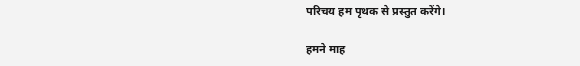परिचय हम पृथक से प्रस्तुत करेंगे।

हमने माह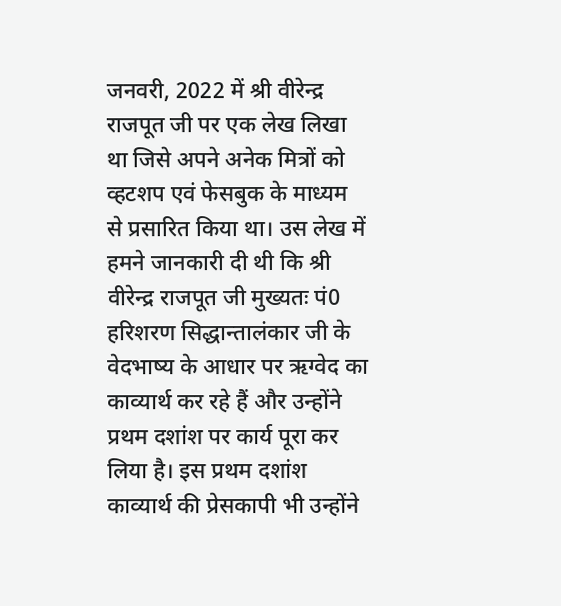जनवरी, 2022 में श्री वीरेन्द्र राजपूत जी पर एक लेख लिखा था जिसे अपने अनेक मित्रों को व्हटशप एवं फेसबुक के माध्यम से प्रसारित किया था। उस लेख में हमने जानकारी दी थी कि श्री वीरेन्द्र राजपूत जी मुख्यतः पं0 हरिशरण सिद्धान्तालंकार जी के वेदभाष्य के आधार पर ऋग्वेद का काव्यार्थ कर रहे हैं और उन्होंने प्रथम दशांश पर कार्य पूरा कर लिया है। इस प्रथम दशांश काव्यार्थ की प्रेसकापी भी उन्होंने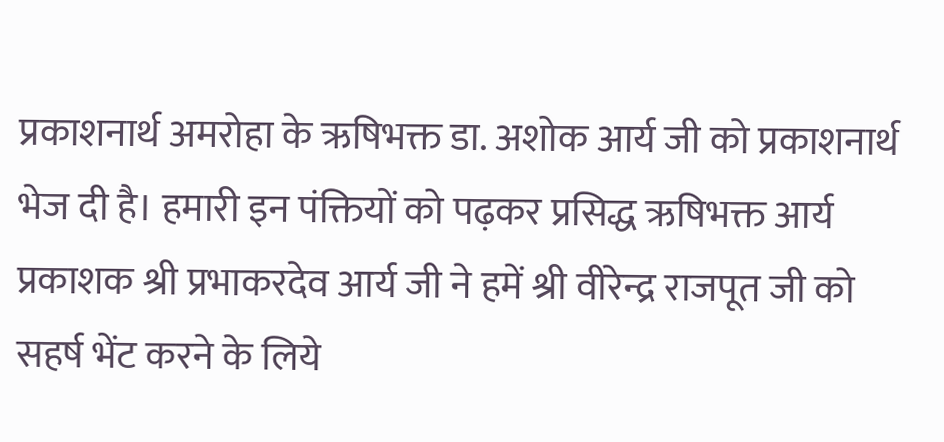प्रकाशनार्थ अमरोहा के ऋषिभक्त डा. अशोक आर्य जी को प्रकाशनार्थ भेज दी है। हमारी इन पंक्तियों को पढ़कर प्रसिद्ध ऋषिभक्त आर्य प्रकाशक श्री प्रभाकरदेव आर्य जी ने हमें श्री वीरेन्द्र राजपूत जी को सहर्ष भेंट करने के लिये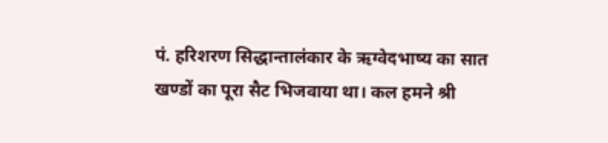पं. हरिशरण सिद्धान्तालंकार के ऋग्वेदभाष्य का सात खण्डों का पूरा सैट भिजवाया था। कल हमने श्री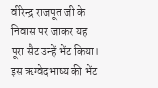वीरेन्द्र राजपूत जी के निवास पर जाकर यह पूरा सैट उन्हें भेंट किया। इस ऋग्वेदभाष्य की भेंट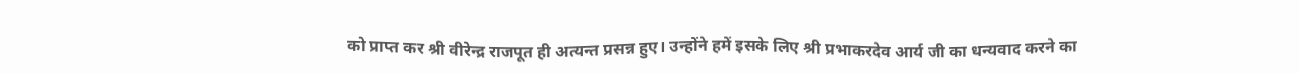को प्राप्त कर श्री वीरेन्द्र राजपूत ही अत्यन्त प्रसन्न हुए। उन्होंने हमें इसके लिए श्री प्रभाकरदेव आर्य जी का धन्यवाद करने का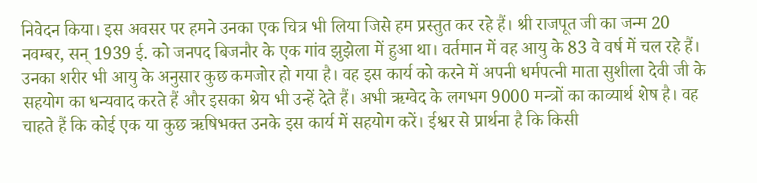निवेदन किया। इस अवसर पर हमने उनका एक चित्र भी लिया जिसे हम प्रस्तुत कर रहे हैं। श्री राजपूत जी का जन्म 20 नवम्बर, सन् 1939 ई. को जनपद बिजनौर के एक गांव झुझेला में हुआ था। वर्तमान में वह आयु के 83 वे वर्ष में चल रहे हैं। उनका शरीर भी आयु के अनुसार कुछ कमजोर हो गया है। वह इस कार्य को करने में अपनी धर्मपत्नी माता सुशीला देवी जी के सहयोग का धन्यवाद करते हैं और इसका श्रेय भी उन्हें देते हैं। अभी ऋग्वेद के लगभग 9000 मन्त्रों का काव्यार्थ शेष है। वह चाहते हैं कि कोई एक या कुछ ऋषिभक्त उनके इस कार्य में सहयोग करें। ईश्वर से प्रार्थना है कि किसी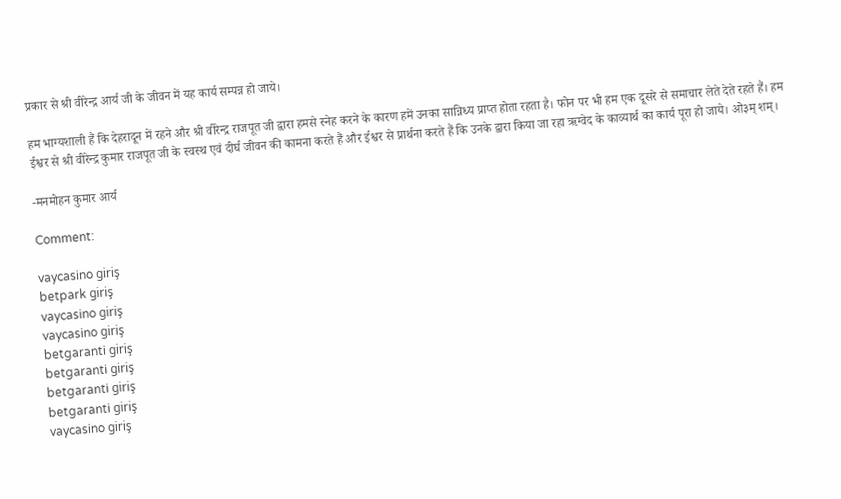प्रकार से श्री वीरेन्द्र आर्य जी के जीवन में यह कार्य सम्पन्न हो जाये।

हम भाग्यशाली हैं कि देहरादून में रहने और श्री वीरेन्द्र राजपूत जी द्वारा हमसे स्नेह करने के कारण हमें उनका सान्निध्य प्राप्त होता रहता है। फोन पर भी हम एक दूसरे से समाचार लेते देते रहते हैं। हम ईश्वर से श्री वीरेन्द्र कुमार राजपूत जी के स्वस्थ एवं दीर्घ जीवन की कामना करते हैं और ईश्वर से प्रार्थना करते हैं कि उनके द्वारा किया जा रहा ऋग्वेद के काव्यार्थ का कार्य पूरा हो जाये। ओ३म् शम्।

-मनमोहन कुमार आर्य

Comment:

vaycasino giriş
betpark giriş
vaycasino giriş
vaycasino giriş
betgaranti giriş
betgaranti giriş
betgaranti giriş
betgaranti giriş
vaycasino giriş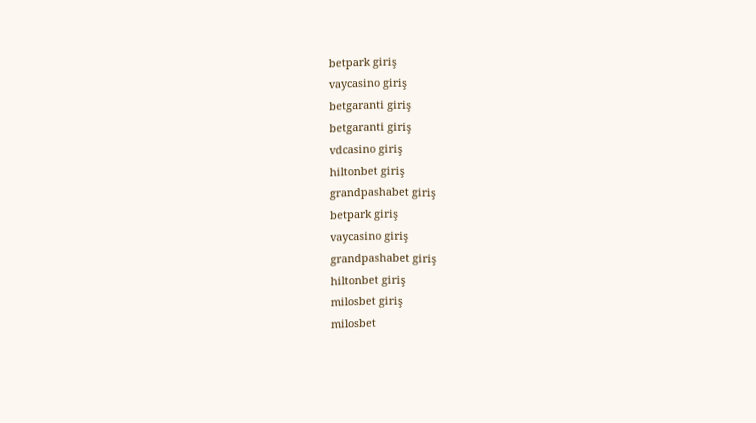betpark giriş
vaycasino giriş
betgaranti giriş
betgaranti giriş
vdcasino giriş
hiltonbet giriş
grandpashabet giriş
betpark giriş
vaycasino giriş
grandpashabet giriş
hiltonbet giriş
milosbet giriş
milosbet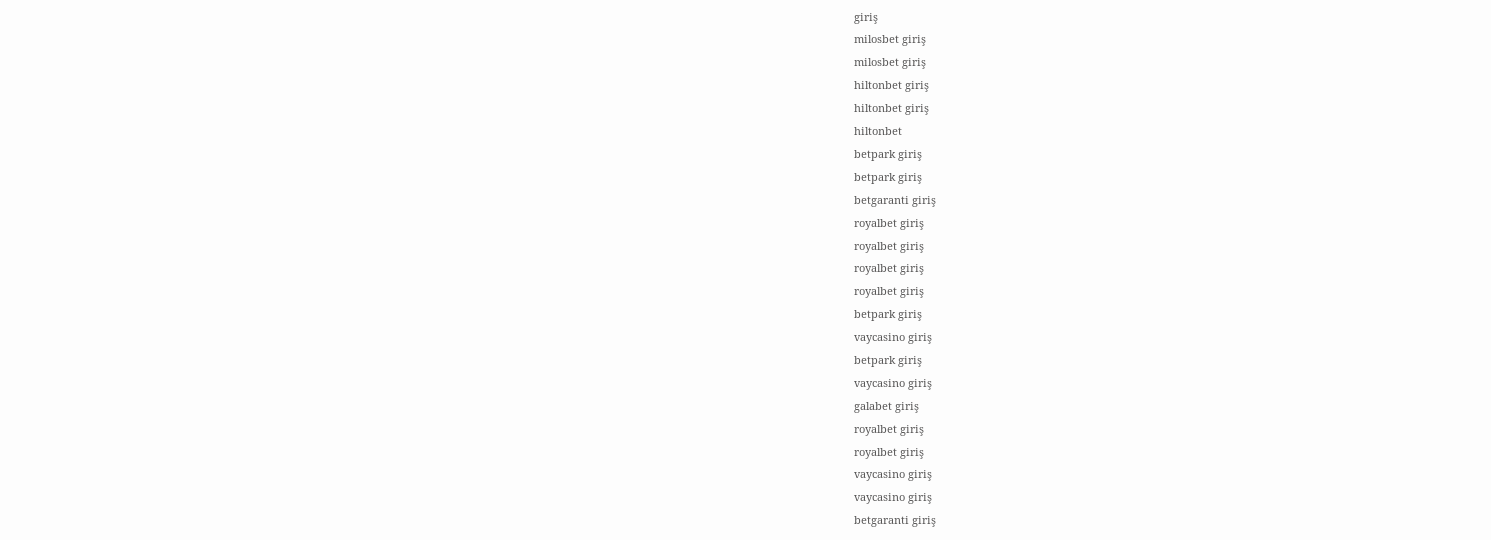giriş
milosbet giriş
milosbet giriş
hiltonbet giriş
hiltonbet giriş
hiltonbet
betpark giriş
betpark giriş
betgaranti giriş
royalbet giriş
royalbet giriş
royalbet giriş
royalbet giriş
betpark giriş
vaycasino giriş
betpark giriş
vaycasino giriş
galabet giriş
royalbet giriş
royalbet giriş
vaycasino giriş
vaycasino giriş
betgaranti giriş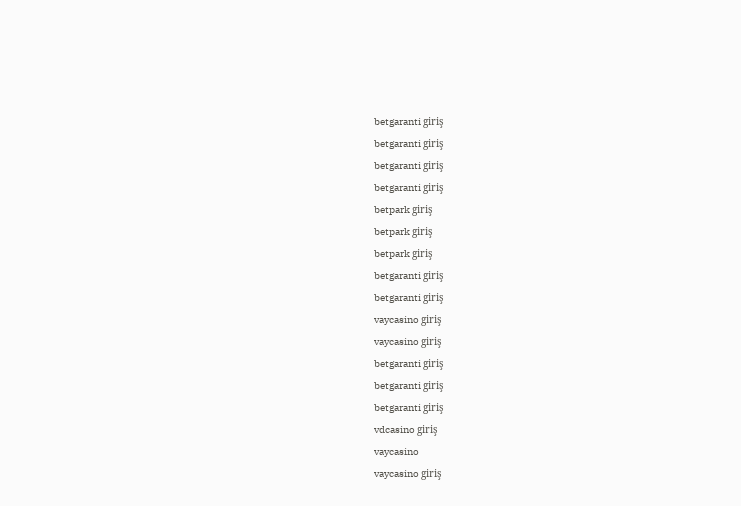betgaranti giriş
betgaranti giriş
betgaranti giriş
betgaranti giriş
betpark giriş
betpark giriş
betpark giriş
betgaranti giriş
betgaranti giriş
vaycasino giriş
vaycasino giriş
betgaranti giriş
betgaranti giriş
betgaranti giriş
vdcasino giriş
vaycasino
vaycasino giriş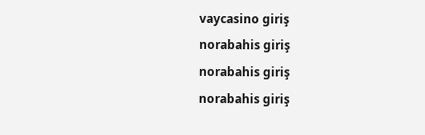vaycasino giriş
norabahis giriş
norabahis giriş
norabahis giriş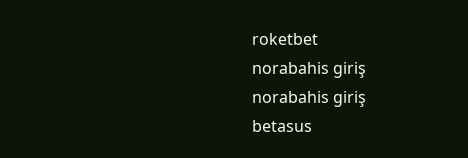roketbet
norabahis giriş
norabahis giriş
betasus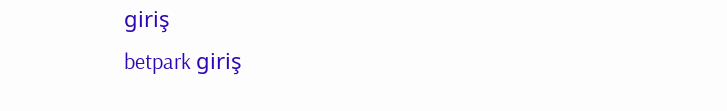giriş
betpark giriş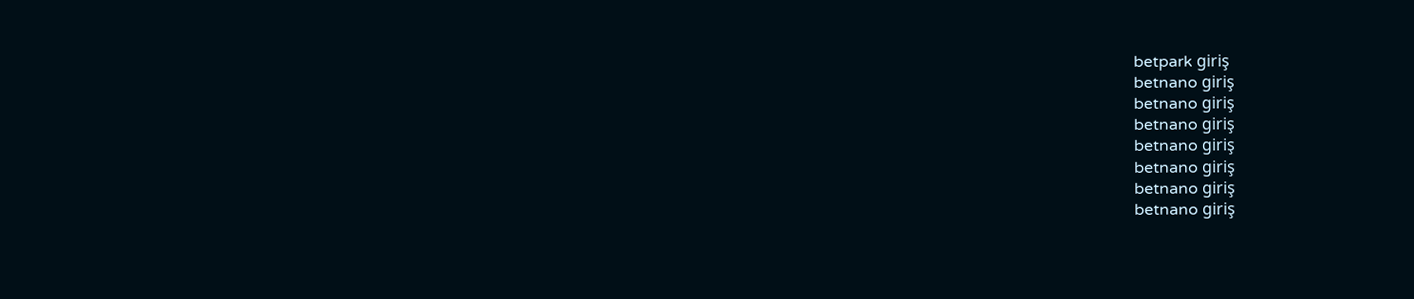betpark giriş
betnano giriş
betnano giriş
betnano giriş
betnano giriş
betnano giriş
betnano giriş
betnano giriş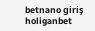betnano giriş
holiganbet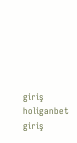giriş
holiganbet giriş